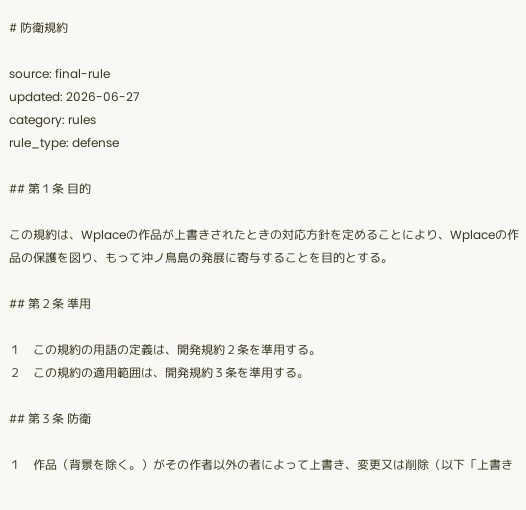# 防衛規約

source: final-rule
updated: 2026-06-27
category: rules
rule_type: defense

## 第１条 目的

この規約は、Wplaceの作品が上書きされたときの対応方針を定めることにより、Wplaceの作品の保護を図り、もって沖ノ鳥島の発展に寄与することを目的とする。

## 第２条 準用

１　この規約の用語の定義は、開発規約２条を準用する。
２　この規約の適用範囲は、開発規約３条を準用する。

## 第３条 防衛

１　作品（背景を除く。）がその作者以外の者によって上書き、変更又は削除（以下「上書き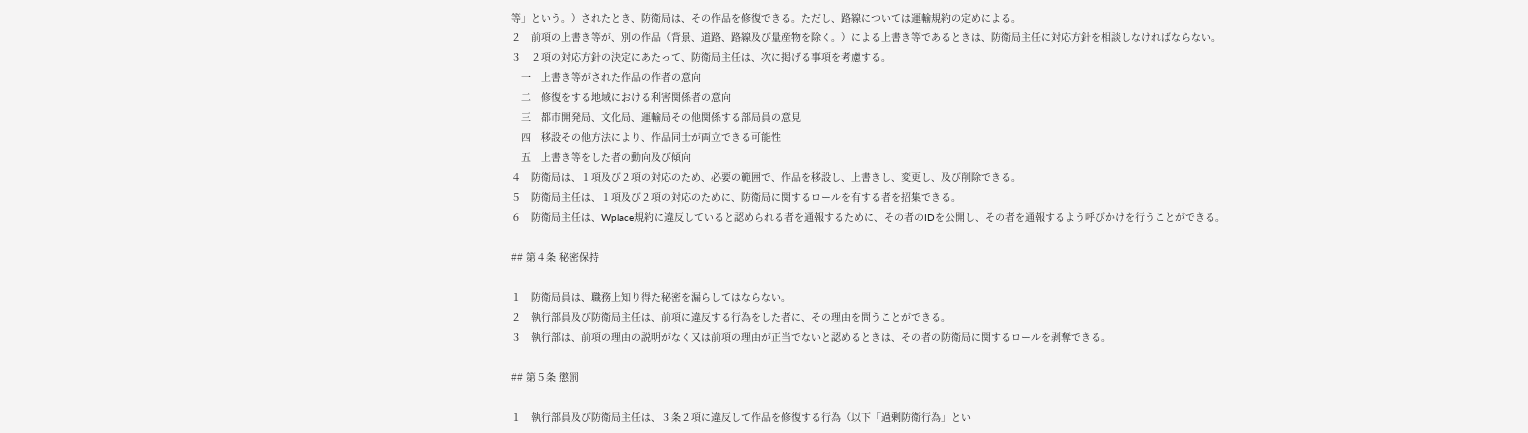等」という。）されたとき、防衛局は、その作品を修復できる。ただし、路線については運輸規約の定めによる。
２　前項の上書き等が、別の作品（背景、道路、路線及び量産物を除く。）による上書き等であるときは、防衛局主任に対応方針を相談しなければならない。
３　２項の対応方針の決定にあたって、防衛局主任は、次に掲げる事項を考慮する。
　一　上書き等がされた作品の作者の意向
　二　修復をする地域における利害関係者の意向
　三　都市開発局、文化局、運輸局その他関係する部局員の意見
　四　移設その他方法により、作品同士が両立できる可能性
　五　上書き等をした者の動向及び傾向
４　防衛局は、１項及び２項の対応のため、必要の範囲で、作品を移設し、上書きし、変更し、及び削除できる。
５　防衛局主任は、１項及び２項の対応のために、防衛局に関するロールを有する者を招集できる。
６　防衛局主任は、Wplace規約に違反していると認められる者を通報するために、その者のIDを公開し、その者を通報するよう呼びかけを行うことができる。

## 第４条 秘密保持

１　防衛局員は、職務上知り得た秘密を漏らしてはならない。
２　執行部員及び防衛局主任は、前項に違反する行為をした者に、その理由を問うことができる。
３　執行部は、前項の理由の説明がなく又は前項の理由が正当でないと認めるときは、その者の防衛局に関するロールを剥奪できる。

## 第５条 懲罰

１　執行部員及び防衛局主任は、３条２項に違反して作品を修復する行為（以下「過剰防衛行為」とい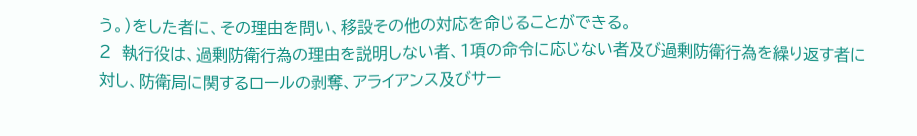う。）をした者に、その理由を問い、移設その他の対応を命じることができる。
２　執行役は、過剰防衛行為の理由を説明しない者、１項の命令に応じない者及び過剰防衛行為を繰り返す者に対し、防衛局に関するロールの剥奪、アライアンス及びサー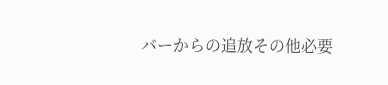バーからの追放その他必要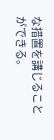な措置を講じることができる。